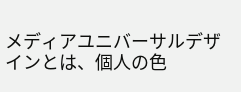メディアユニバーサルデザインとは、個人の色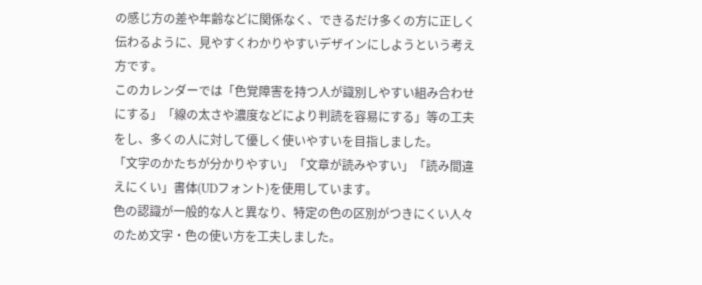の感じ方の差や年齢などに関係なく、できるだけ多くの方に正しく伝わるように、見やすくわかりやすいデザインにしようという考え方です。
このカレンダーでは「色覚障害を持つ人が識別しやすい組み合わせにする」「線の太さや濃度などにより判読を容易にする」等の工夫をし、多くの人に対して優しく使いやすいを目指しました。
「文字のかたちが分かりやすい」「文章が読みやすい」「読み間違えにくい」書体(UDフォント)を使用しています。
色の認識が一般的な人と異なり、特定の色の区別がつきにくい人々のため文字・色の使い方を工夫しました。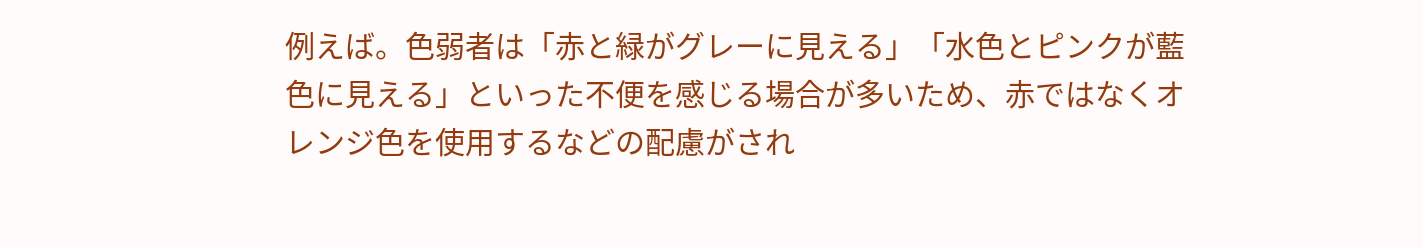例えば。色弱者は「赤と緑がグレーに見える」「水色とピンクが藍色に見える」といった不便を感じる場合が多いため、赤ではなくオレンジ色を使用するなどの配慮がされ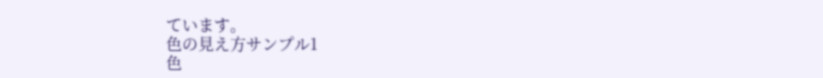ています。
色の見え方サンプル1
色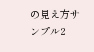の見え方サンプル2